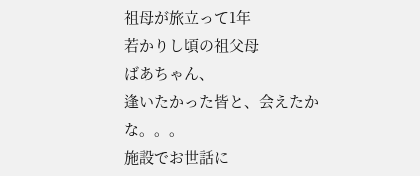祖母が旅立って1年
若かりし頃の祖父母
ばあちゃん、
逢いたかった皆と、会えたかな。。。
施設でお世話に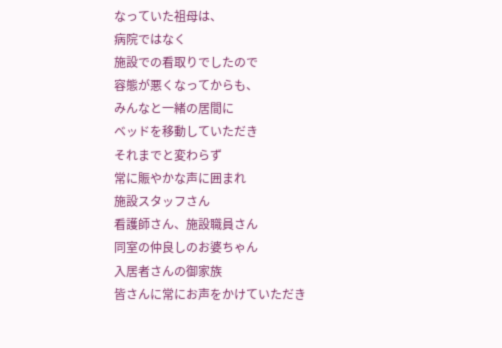なっていた祖母は、
病院ではなく
施設での看取りでしたので
容態が悪くなってからも、
みんなと一緒の居間に
ベッドを移動していただき
それまでと変わらず
常に賑やかな声に囲まれ
施設スタッフさん
看護師さん、施設職員さん
同室の仲良しのお婆ちゃん
入居者さんの御家族
皆さんに常にお声をかけていただき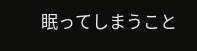眠ってしまうこと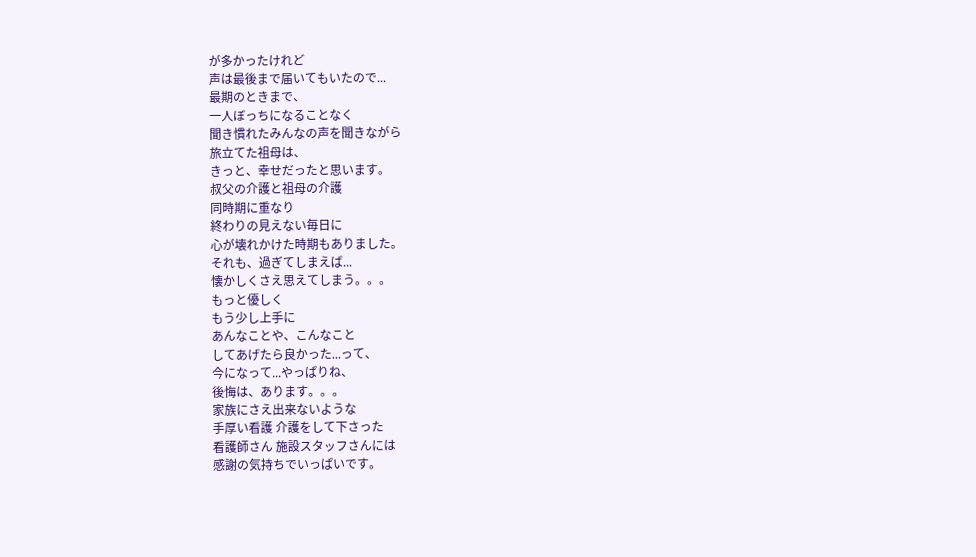が多かったけれど
声は最後まで届いてもいたので...
最期のときまで、
一人ぼっちになることなく
聞き慣れたみんなの声を聞きながら
旅立てた祖母は、
きっと、幸せだったと思います。
叔父の介護と祖母の介護
同時期に重なり
終わりの見えない毎日に
心が壊れかけた時期もありました。
それも、過ぎてしまえば...
懐かしくさえ思えてしまう。。。
もっと優しく
もう少し上手に
あんなことや、こんなこと
してあげたら良かった...って、
今になって...やっぱりね、
後悔は、あります。。。
家族にさえ出来ないような
手厚い看護 介護をして下さった
看護師さん 施設スタッフさんには
感謝の気持ちでいっぱいです。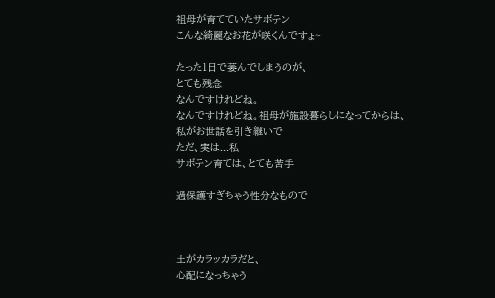祖母が育てていたサボテン
こんな綺麗なお花が咲くんですょ~

たった1日で萎んでしまうのが、
とても残念
なんですけれどね。
なんですけれどね。祖母が施設暮らしになってからは、
私がお世話を引き継いで
ただ、実は...私
サボテン育ては、とても苦手

過保護すぎちゃう性分なもので



土がカラッカラだと、
心配になっちゃう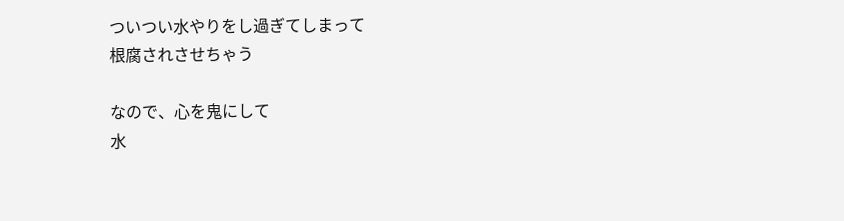ついつい水やりをし過ぎてしまって
根腐されさせちゃう

なので、心を鬼にして
水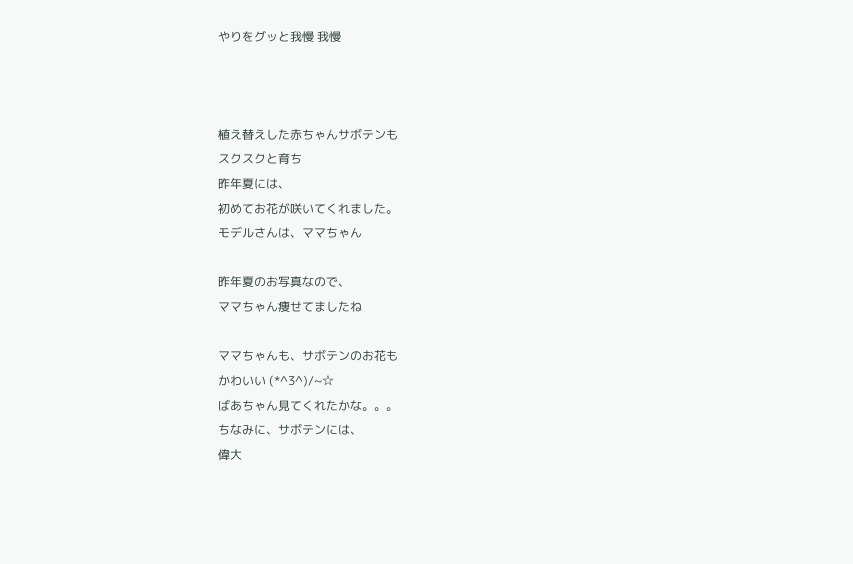やりをグッと我慢 我慢



植え替えした赤ちゃんサボテンも
スクスクと育ち
昨年夏には、
初めてお花が咲いてくれました。
モデルさんは、ママちゃん

昨年夏のお写真なので、
ママちゃん痩せてましたね

ママちゃんも、サボテンのお花も
かわいい (*^3^)/~☆
ばあちゃん見てくれたかな。。。
ちなみに、サボテンには、
偉大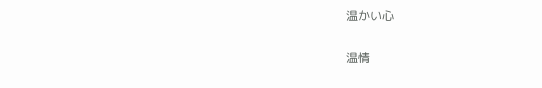温かい心

温情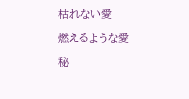枯れない愛

燃えるような愛

秘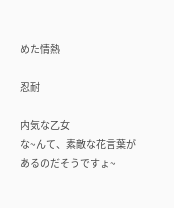めた情熱

忍耐

内気な乙女
な~んて、素敵な花言葉が
あるのだそうですょ~